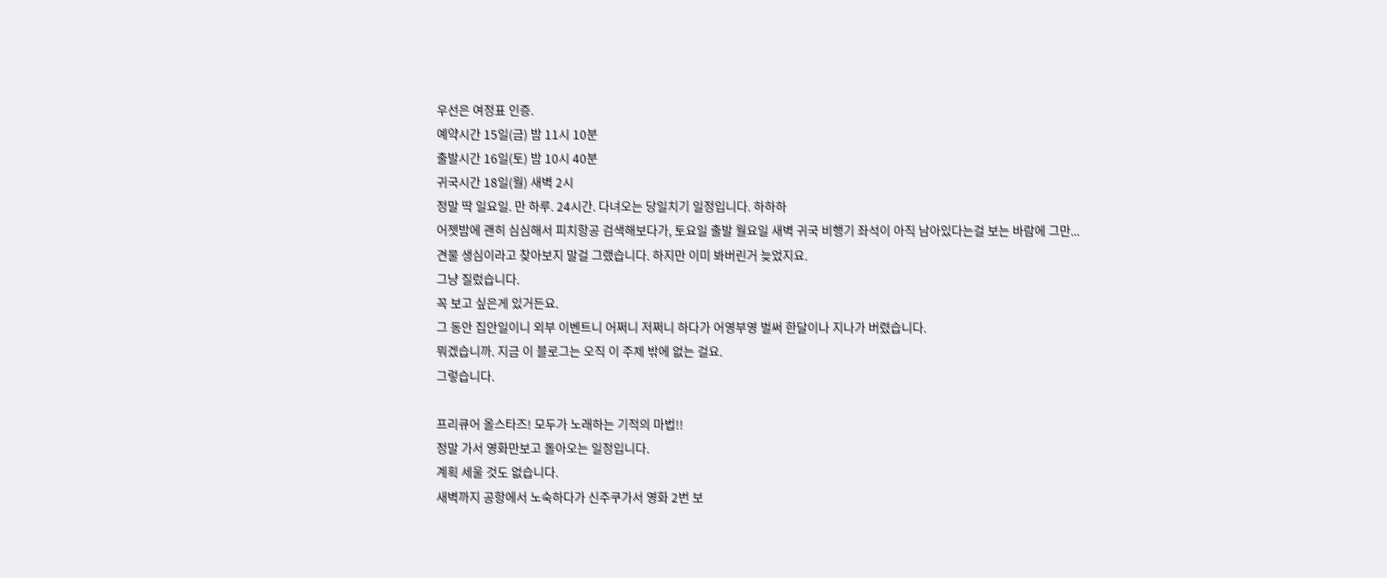우선은 여정표 인증.
예약시간 15일(금) 밤 11시 10분
출발시간 16일(토) 밤 10시 40분
귀국시간 18일(월) 새벽 2시
정말 딱 일요일. 만 하루. 24시간. 다녀오는 당일치기 일정입니다. 하하하
어젯밤에 괜히 심심해서 피치항공 검색해보다가, 토요일 출발 월요일 새벽 귀국 비행기 좌석이 아직 남아있다는걸 보는 바람에 그만...
견물 생심이라고 찾아보지 말걸 그랬습니다. 하지만 이미 봐버린거 늦었지요.
그냥 질렀습니다.
꼭 보고 싶은게 있거든요.
그 동안 집안일이니 외부 이벤트니 어쩌니 저쩌니 하다가 어영부영 벌써 한달이나 지나가 버렸습니다.
뭐겠습니까. 지금 이 블로그는 오직 이 주제 밖에 없는 걸요.
그렇습니다.

프리큐어 올스타즈! 모두가 노래하는 기적의 마법!!
정말 가서 영화만보고 돌아오는 일정입니다.
계획 세울 것도 없습니다.
새벽까지 공항에서 노숙하다가 신주쿠가서 영화 2번 보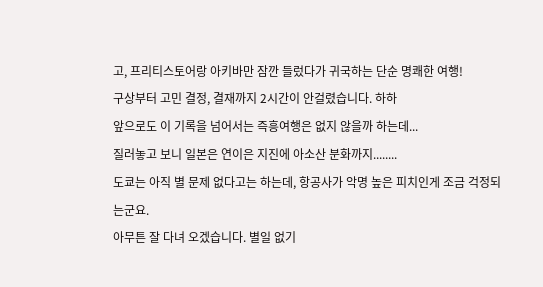고, 프리티스토어랑 아키바만 잠깐 들렀다가 귀국하는 단순 명쾌한 여행!
구상부터 고민 결정, 결재까지 2시간이 안걸렸습니다. 하하
앞으로도 이 기록을 넘어서는 즉흥여행은 없지 않을까 하는데...
질러놓고 보니 일본은 연이은 지진에 아소산 분화까지........
도쿄는 아직 별 문제 없다고는 하는데, 항공사가 악명 높은 피치인게 조금 걱정되는군요.
아무튼 잘 다녀 오겠습니다. 별일 없기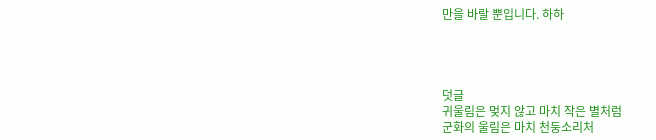만을 바랄 뿐입니다. 하하




덧글
귀울림은 멎지 않고 마치 작은 별처럼
군화의 울림은 마치 천둥소리처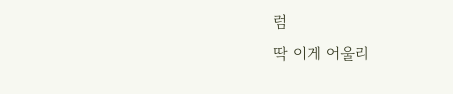럼
딱 이게 어울리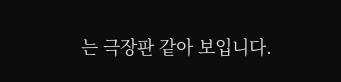는 극장판 같아 보입니다.